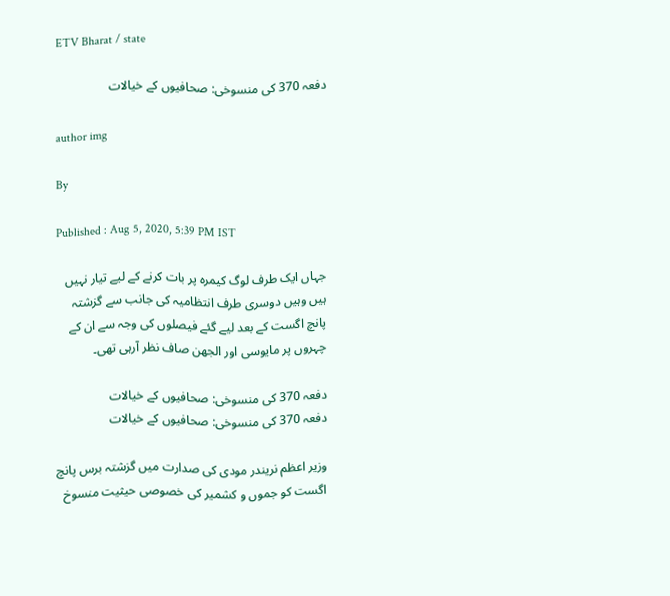ETV Bharat / state

دفعہ 370 کی منسوخی: صحافیوں کے خیالات

author img

By

Published : Aug 5, 2020, 5:39 PM IST

جہاں ایک طرف لوگ کیمرہ پر بات کرنے کے لیے تیار نہیں ہیں وہیں دوسری طرف انتظامیہ کی جانب سے گزشتہ پانچ اگست کے بعد لیے گئے فیصلوں کی وجہ سے ان کے چہروں پر مایوسی اور الجھن صاف نظر آرہی تھی۔

دفعہ 370 کی منسوخی: صحافیوں کے خیالات
دفعہ 370 کی منسوخی: صحافیوں کے خیالات

وزیر اعظم نریندر مودی کی صدارت میں گزشتہ برس پانچ اگست کو جموں و کشمیر کی خصوصی حیثیت منسوخ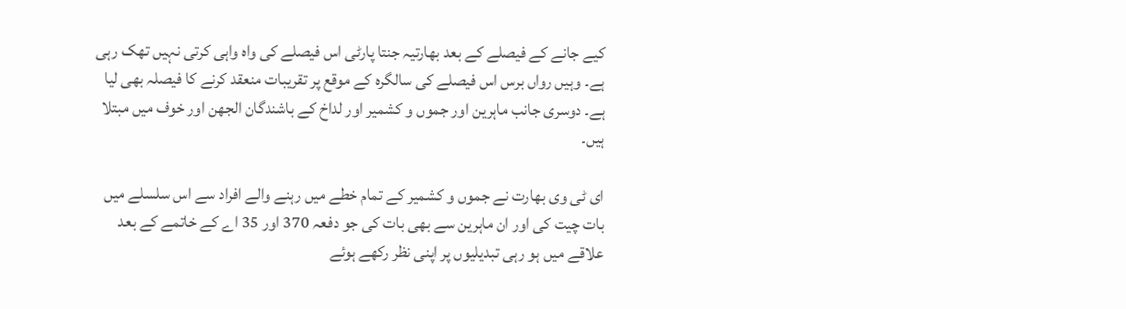کیے جانے کے فیصلے کے بعد بھارتیہ جنتا پارٹی اس فیصلے کی واہ واہی کرتی نہیں تھک رہی ہے۔ وہیں رواں برس اس فیصلے کی سالگرہ کے موقع پر تقریبات منعقد کرنے کا فیصلہ بھی لیا ہے۔ دوسری جانب ماہرین اور جموں و کشمیر اور لداخ کے باشندگان الجھن اور خوف میں مبتلا ہیں۔

ای ٹی وی بھارت نے جموں و کشمیر کے تمام خطے میں رہنے والے افراد سے اس سلسلے میں بات چیت کی اور ان ماہرین سے بھی بات کی جو دفعہ 370 اور 35 اے کے خاتمے کے بعد علاقے میں ہو رہی تبدیلیوں پر اپنی نظر رکھے ہوئے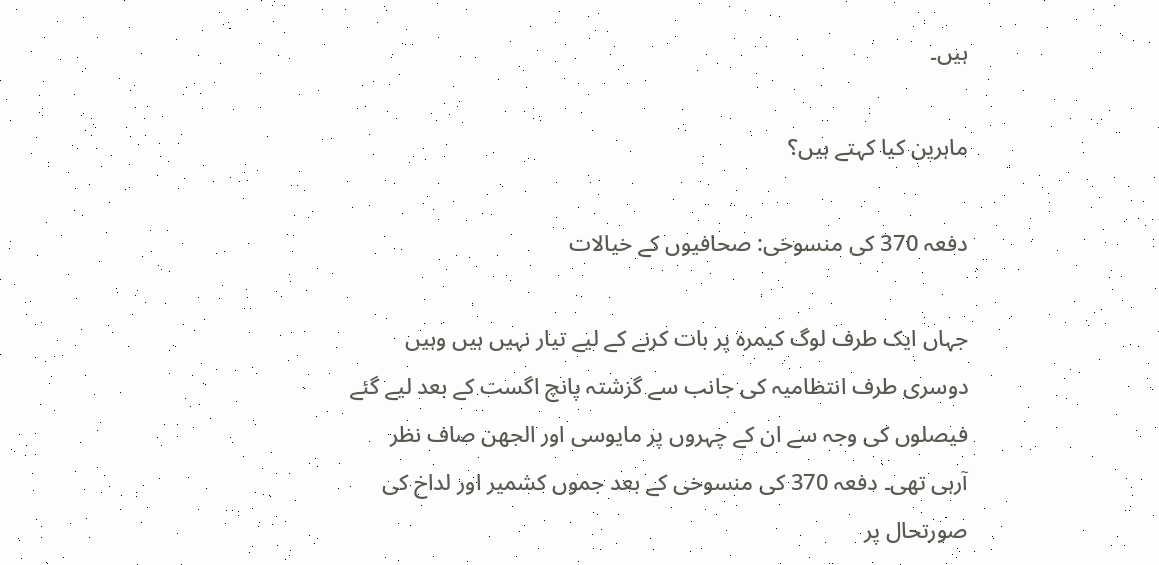ہیں۔

ماہرین کیا کہتے ہیں؟

دفعہ 370 کی منسوخی: صحافیوں کے خیالات

جہاں ایک طرف لوگ کیمرہ پر بات کرنے کے لیے تیار نہیں ہیں وہیں دوسری طرف انتظامیہ کی جانب سے گزشتہ پانچ اگست کے بعد لیے گئے فیصلوں کی وجہ سے ان کے چہروں پر مایوسی اور الجھن صاف نظر آرہی تھی۔ دفعہ 370 کی منسوخی کے بعد جموں کشمیر اور لداخ کی صورتحال پر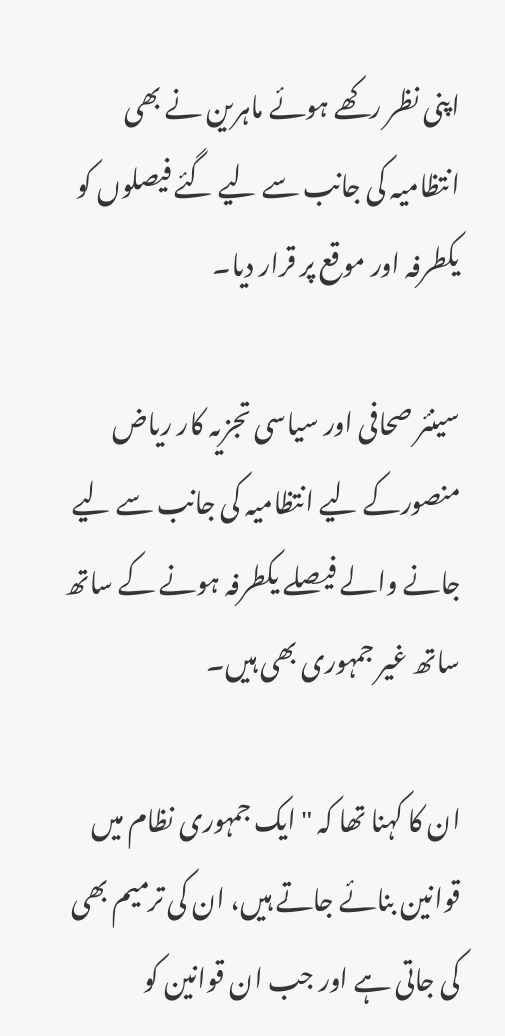اپنی نظر رکھے ہوئے ماہرین نے بھی انتظامیہ کی جانب سے لیے گئے فیصلوں کو یکطرفہ اور موقع پر قرار دیا۔

سینئر صحافی اور سیاسی تجزیہ کار ریاض منصورکے لیے انتظامیہ کی جانب سے لیے جانے والے فیصلے یکطرفہ ہونے کے ساتھ ساتھ غیر جمہوری بھی ہیں۔

ان کا کہنا تھا کہ "ایک جمہوری نظام میں قوانین بنائے جاتے ہیں، ان کی ترمیم بھی کی جاتی ہے اور جب ان قوانین کو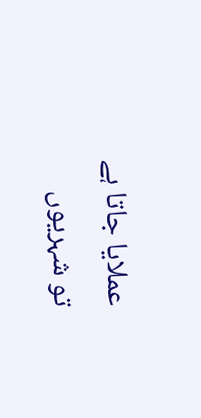عملایا جاتا ہے تو شہریوں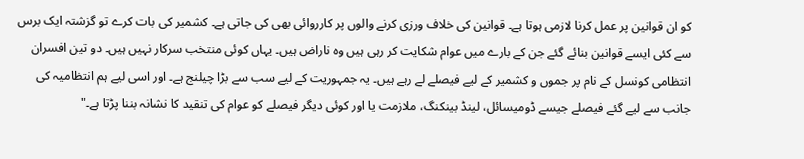کو ان قوانین پر عمل کرنا لازمی ہوتا ہے۔ قوانین کی خلاف ورزی کرنے والوں پر کارروائی بھی کی جاتی ہے۔ کشمیر کی بات کرے تو گزشتہ ایک برس سے کئی ایسے قوانین بنائے گئے جن کے بارے میں عوام شکایت کر رہی ہیں وہ ناراض ہیں۔ یہاں کوئی منتخب سرکار نہیں ہیں۔ دو تین افسران انتظامی کونسل کے نام پر جموں و کشمیر کے لیے فیصلے لے رہے ہیں۔ یہ جمہوریت کے لیے سب سے بڑا چیلنج ہے۔ اور اسی لیے ہم انتظامیہ کی جانب سے لیے گئے فیصلے جیسے ڈومیسائل، لینڈ بینکنگ، ملازمت یا اور کوئی دیگر فیصلے کو عوام کی تنقید کا نشانہ بننا پڑتا ہے۔"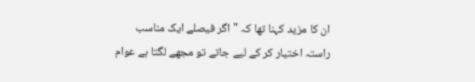ان کا مزید کہنا تھا کہ " اگر فیصلے ایک مناسب راستہ اختیار کر کے لیے جاتے تو مجھے لگتا ہے عوام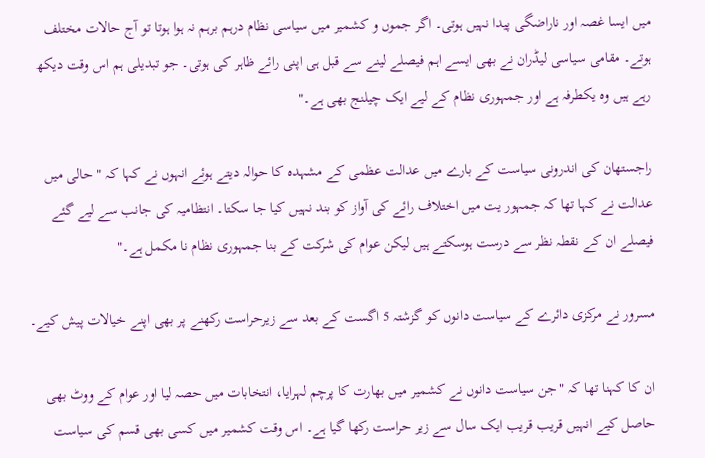میں ایسا غصہ اور ناراضگی پیدا نہیں ہوتی۔ اگر جموں و کشمیر میں سیاسی نظام درہم برہم نہ ہوا ہوتا تو آج حالات مختلف ہوتے۔ مقامی سیاسی لیڈران نے بھی ایسے اہم فیصلے لینے سے قبل ہی اپنی رائے ظاہر کی ہوتی۔ جو تبدیلی ہم اس وقت دیکھ رہے ہیں وہ یکطرفہ ہے اور جمہوری نظام کے لیے ایک چیلنج بھی ہے۔"

راجستھان کی اندرونی سیاست کے بارے میں عدالت عظمی کے مشہدہ کا حوالہ دیتے ہوئے انہوں نے کہا کہ " حالی میں عدالت نے کہا تھا کہ جمہور یت میں اختلاف رائے کی آواز کو بند نہیں کیا جا سکتا۔ انتظامیہ کی جانب سے لیے گئے فیصلے ان کے نقطہ نظر سے درست ہوسکتے ہیں لیکن عوام کی شرکت کے بنا جمہوری نظام نا مکمل ہے۔"

مسرور نے مرکزی دائرے کے سیاست دانوں کو گزشتہ 5 اگست کے بعد سے زیرحراست رکھنے پر بھی اپنے خیالات پیش کیے۔

ان کا کہنا تھا کہ "جن سیاست دانوں نے کشمیر میں بھارت کا پرچم لہرایا، انتخابات میں حصہ لیا اور عوام کے ووٹ بھی حاصل کیے انہیں قریب قریب ایک سال سے زیر حراست رکھا گیا ہے۔ اس وقت کشمیر میں کسی بھی قسم کی سیاست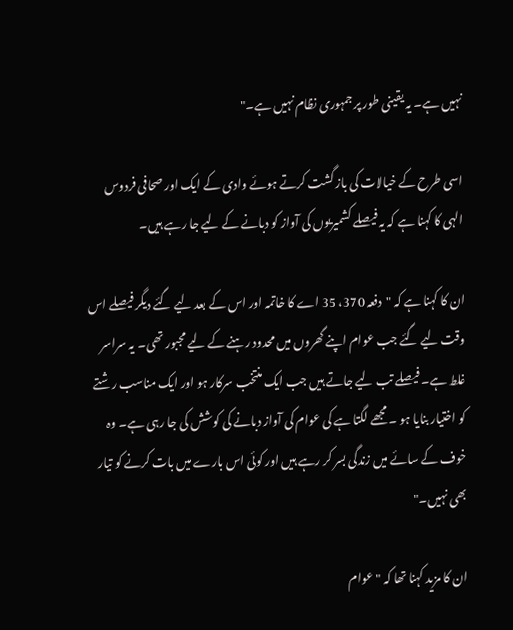نہیں ہے۔ یہ یقینی طور پر جمہوری نظام نہیں ہے۔"

اسی طرح کے خیالات کی باز گشت کرتے ہوئے وادی کے ایک اور صحافی فردوس الہی کا کہنا ہے کہ یہ فیصلے کشمیریوں کی آواز کو دبانے کے لیے جا رہے ہیں۔

ان کا کہنا ہے کہ "دفعہ 370، 35 اے کا خاتمہ اور اس کے بعد لیے گئے دیگر فیصلے اس وقت لیے گئے جب عوام اپنے گھروں میں محدود رہنے کے لیے مجبور تھی۔ یہ سراسر غلط ہے۔ فیصلے تب لیے جاتے ہیں جب ایک منتخب سرکار ہو اور ایک مناسب رشتے کو اختیار بنایا ہو ۔ مجھے لگتا ہے کی عوام کی آواز دبانے کی کوشش کی جا رہی ہے۔ وہ خوف کے سائے میں زندگی بسر کر رہے ہیں اور کوئی اس بارے میں بات کرنے کو تیار بھی نہیں۔"

ان کا مزید کہنا تھا کہ "عوام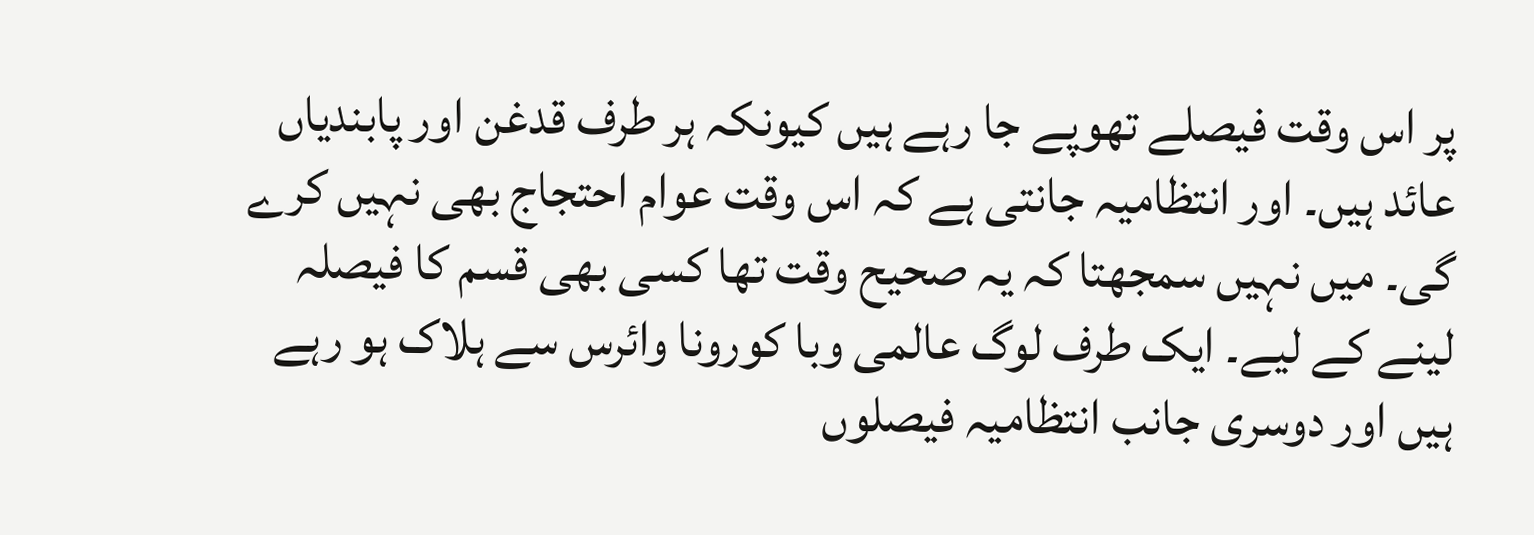پر اس وقت فیصلے تھوپے جا رہے ہیں کیونکہ ہر طرف قدغن اور پابندیاں عائد ہیں۔ اور انتظامیہ جانتی ہے کہ اس وقت عوام احتجاج بھی نہیں کرے گی۔ میں نہیں سمجھتا کہ یہ صحیح وقت تھا کسی بھی قسم کا فیصلہ لینے کے لیے۔ ایک طرف لوگ عالمی وبا کورونا وائرس سے ہلاک ہو رہے ہیں اور دوسری جانب انتظامیہ فیصلوں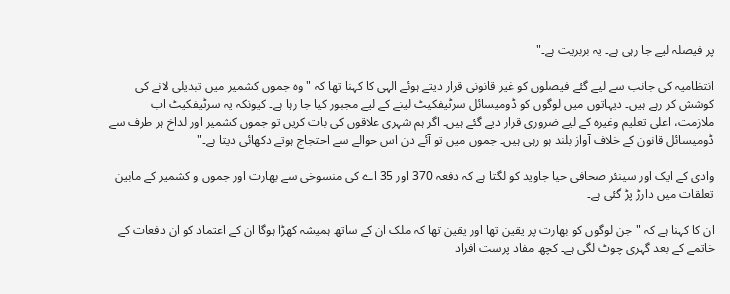پر فیصلہ لیے جا رہی ہے۔ یہ بربریت ہے۔"

انتظامیہ کی جانب سے لیے گئے فیصلوں کو غیر قانونی قرار دیتے ہوئے الہی کا کہنا تھا کہ " وہ جموں کشمیر میں تبدیلی لانے کی کوشش کر رہے ہیں۔ دیہاتوں میں لوگوں کو ڈومیسائل سرٹیفکیٹ لینے کے لیے مجبور کیا جا رہا ہے۔ کیونکہ یہ سرٹیفکیٹ اب ملازمت، اعلی تعلیم وغیرہ کے لیے ضروری قرار دیے گئے ہیں۔ اگر ہم شہری علاقوں کی بات کریں تو جموں کشمیر اور لداخ ہر طرف سے ڈومیسائل قانون کے خلاف آواز بلند ہو رہی ہیں۔ جموں میں تو آئے دن اس حوالے سے احتجاج ہوتے دکھائی دیتا ہے۔"

وادی کے ایک اور سینئر صحافی حیا جاوید کو لگتا ہے کہ دفعہ 370 اور 35 اے کی منسوخی سے بھارت اور جموں و کشمیر کے مابین تعلقات میں دارڑ پڑ گئی ہے۔

ان کا کہنا ہے کہ "جن لوگوں کو بھارت پر یقین تھا اور یقین تھا کہ ملک ان کے ساتھ ہمیشہ کھڑا ہوگا ان کے اعتماد کو ان دفعات کے خاتمے کے بعد گہری چوٹ لگی ہے۔ کچھ مفاد پرست افراد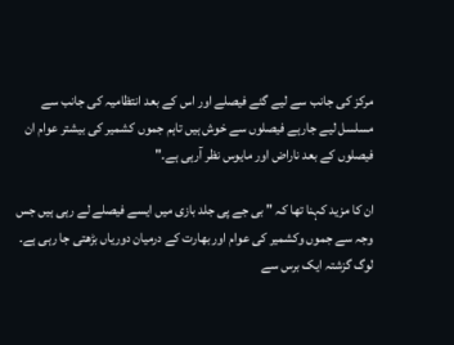مرکز کی جانب سے لیے گئے فیصلے اور اس کے بعد انتظامیہ کی جانب سے مسلسل لیے جارہے فیصلوں سے خوش ہیں تاہم جموں کشمیر کی بیشتر عوام ان فیصلوں کے بعد ناراض اور مایوس نظر آرہی ہے۔"

ان کا مزید کہنا تھا کہ " بی جے پی جلد بازی میں ایسے فیصلے لے رہی ہیں جس وجہ سے جموں وکشمیر کی عوام اور بھارت کے درمیان دوریاں بڑھتی جا رہی ہے۔ لوگ گزشتہ ایک برس سے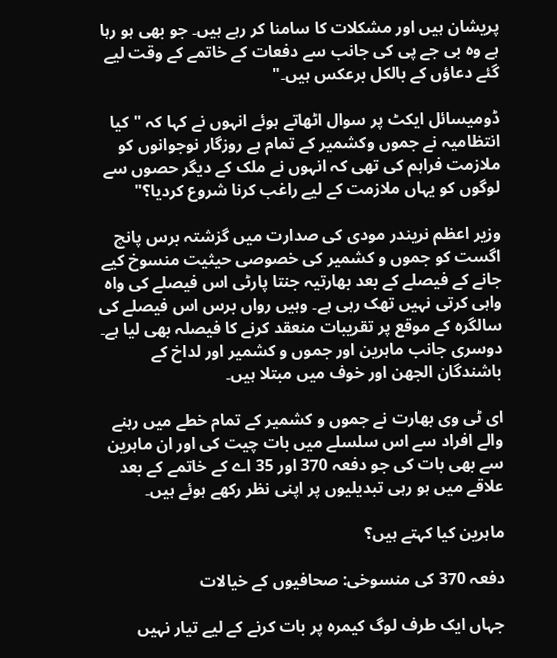پریشان ہیں اور مشکلات کا سامنا کر رہے ہیں۔ جو بھی ہو رہا ہے وہ بی جے پی کی جانب سے دفعات کے خاتمے کے وقت لیے گئے دعاؤں کے بالکل برعکس ہیں۔"

ڈومیسائل ایکٹ پر سوال اٹھاتے ہوئے انہوں نے کہا کہ "کیا انتظامیہ نے جموں وکشمیر کے تمام بے روزگار نوجوانوں کو ملازمت فراہم کی تھی کہ انہوں نے ملک کے دیگر حصوں سے لوگوں کو یہاں ملازمت کے لیے راغب کرنا شروع کردیا؟"

وزیر اعظم نریندر مودی کی صدارت میں گزشتہ برس پانچ اگست کو جموں و کشمیر کی خصوصی حیثیت منسوخ کیے جانے کے فیصلے کے بعد بھارتیہ جنتا پارٹی اس فیصلے کی واہ واہی کرتی نہیں تھک رہی ہے۔ وہیں رواں برس اس فیصلے کی سالگرہ کے موقع پر تقریبات منعقد کرنے کا فیصلہ بھی لیا ہے۔ دوسری جانب ماہرین اور جموں و کشمیر اور لداخ کے باشندگان الجھن اور خوف میں مبتلا ہیں۔

ای ٹی وی بھارت نے جموں و کشمیر کے تمام خطے میں رہنے والے افراد سے اس سلسلے میں بات چیت کی اور ان ماہرین سے بھی بات کی جو دفعہ 370 اور 35 اے کے خاتمے کے بعد علاقے میں ہو رہی تبدیلیوں پر اپنی نظر رکھے ہوئے ہیں۔

ماہرین کیا کہتے ہیں؟

دفعہ 370 کی منسوخی: صحافیوں کے خیالات

جہاں ایک طرف لوگ کیمرہ پر بات کرنے کے لیے تیار نہیں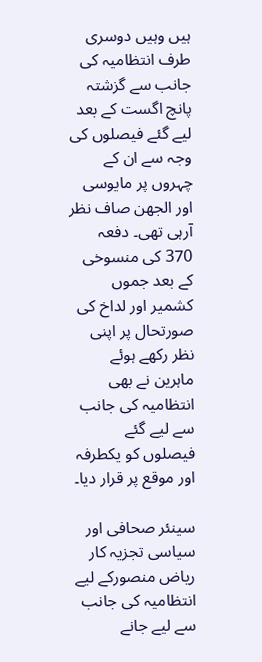ہیں وہیں دوسری طرف انتظامیہ کی جانب سے گزشتہ پانچ اگست کے بعد لیے گئے فیصلوں کی وجہ سے ان کے چہروں پر مایوسی اور الجھن صاف نظر آرہی تھی۔ دفعہ 370 کی منسوخی کے بعد جموں کشمیر اور لداخ کی صورتحال پر اپنی نظر رکھے ہوئے ماہرین نے بھی انتظامیہ کی جانب سے لیے گئے فیصلوں کو یکطرفہ اور موقع پر قرار دیا۔

سینئر صحافی اور سیاسی تجزیہ کار ریاض منصورکے لیے انتظامیہ کی جانب سے لیے جانے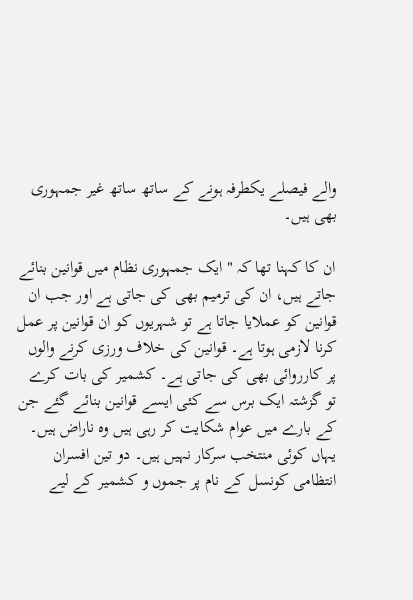والے فیصلے یکطرفہ ہونے کے ساتھ ساتھ غیر جمہوری بھی ہیں۔

ان کا کہنا تھا کہ "ایک جمہوری نظام میں قوانین بنائے جاتے ہیں، ان کی ترمیم بھی کی جاتی ہے اور جب ان قوانین کو عملایا جاتا ہے تو شہریوں کو ان قوانین پر عمل کرنا لازمی ہوتا ہے۔ قوانین کی خلاف ورزی کرنے والوں پر کارروائی بھی کی جاتی ہے۔ کشمیر کی بات کرے تو گزشتہ ایک برس سے کئی ایسے قوانین بنائے گئے جن کے بارے میں عوام شکایت کر رہی ہیں وہ ناراض ہیں۔ یہاں کوئی منتخب سرکار نہیں ہیں۔ دو تین افسران انتظامی کونسل کے نام پر جموں و کشمیر کے لیے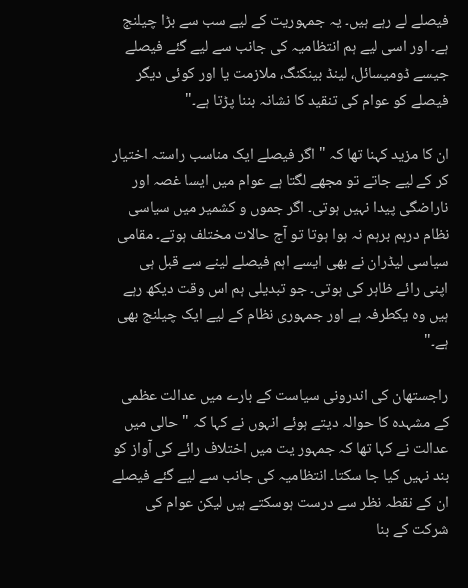فیصلے لے رہے ہیں۔ یہ جمہوریت کے لیے سب سے بڑا چیلنج ہے۔ اور اسی لیے ہم انتظامیہ کی جانب سے لیے گئے فیصلے جیسے ڈومیسائل، لینڈ بینکنگ، ملازمت یا اور کوئی دیگر فیصلے کو عوام کی تنقید کا نشانہ بننا پڑتا ہے۔"

ان کا مزید کہنا تھا کہ " اگر فیصلے ایک مناسب راستہ اختیار کر کے لیے جاتے تو مجھے لگتا ہے عوام میں ایسا غصہ اور ناراضگی پیدا نہیں ہوتی۔ اگر جموں و کشمیر میں سیاسی نظام درہم برہم نہ ہوا ہوتا تو آج حالات مختلف ہوتے۔ مقامی سیاسی لیڈران نے بھی ایسے اہم فیصلے لینے سے قبل ہی اپنی رائے ظاہر کی ہوتی۔ جو تبدیلی ہم اس وقت دیکھ رہے ہیں وہ یکطرفہ ہے اور جمہوری نظام کے لیے ایک چیلنج بھی ہے۔"

راجستھان کی اندرونی سیاست کے بارے میں عدالت عظمی کے مشہدہ کا حوالہ دیتے ہوئے انہوں نے کہا کہ " حالی میں عدالت نے کہا تھا کہ جمہور یت میں اختلاف رائے کی آواز کو بند نہیں کیا جا سکتا۔ انتظامیہ کی جانب سے لیے گئے فیصلے ان کے نقطہ نظر سے درست ہوسکتے ہیں لیکن عوام کی شرکت کے بنا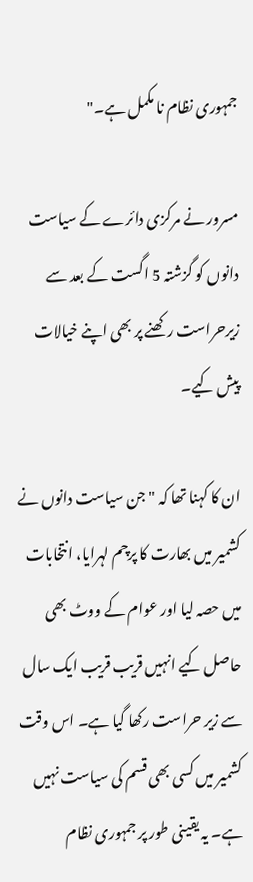جمہوری نظام نا مکمل ہے۔"

مسرور نے مرکزی دائرے کے سیاست دانوں کو گزشتہ 5 اگست کے بعد سے زیرحراست رکھنے پر بھی اپنے خیالات پیش کیے۔

ان کا کہنا تھا کہ "جن سیاست دانوں نے کشمیر میں بھارت کا پرچم لہرایا، انتخابات میں حصہ لیا اور عوام کے ووٹ بھی حاصل کیے انہیں قریب قریب ایک سال سے زیر حراست رکھا گیا ہے۔ اس وقت کشمیر میں کسی بھی قسم کی سیاست نہیں ہے۔ یہ یقینی طور پر جمہوری نظام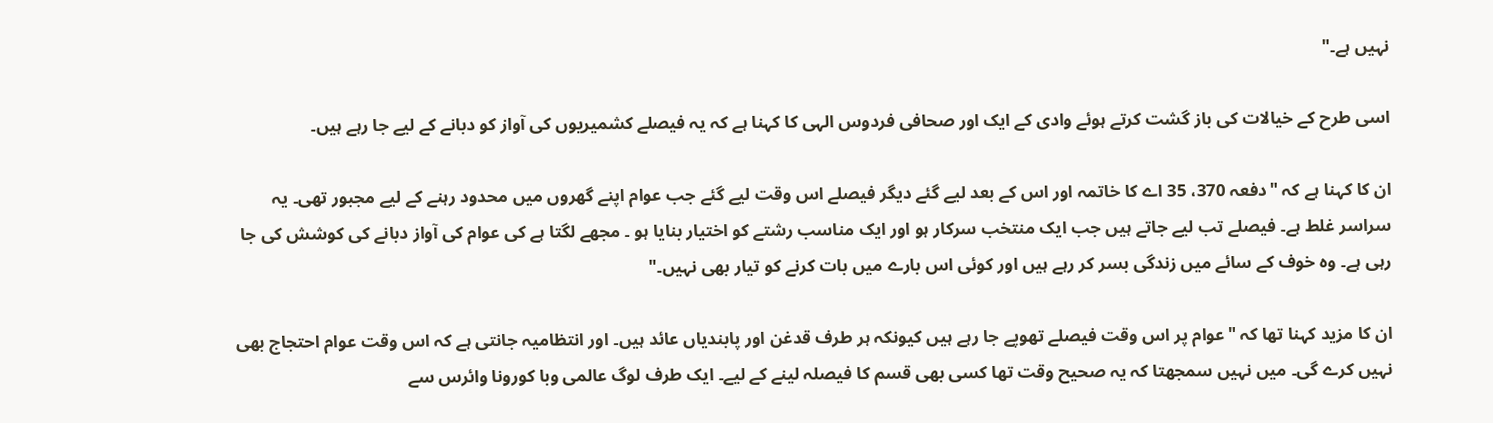نہیں ہے۔"

اسی طرح کے خیالات کی باز گشت کرتے ہوئے وادی کے ایک اور صحافی فردوس الہی کا کہنا ہے کہ یہ فیصلے کشمیریوں کی آواز کو دبانے کے لیے جا رہے ہیں۔

ان کا کہنا ہے کہ "دفعہ 370، 35 اے کا خاتمہ اور اس کے بعد لیے گئے دیگر فیصلے اس وقت لیے گئے جب عوام اپنے گھروں میں محدود رہنے کے لیے مجبور تھی۔ یہ سراسر غلط ہے۔ فیصلے تب لیے جاتے ہیں جب ایک منتخب سرکار ہو اور ایک مناسب رشتے کو اختیار بنایا ہو ۔ مجھے لگتا ہے کی عوام کی آواز دبانے کی کوشش کی جا رہی ہے۔ وہ خوف کے سائے میں زندگی بسر کر رہے ہیں اور کوئی اس بارے میں بات کرنے کو تیار بھی نہیں۔"

ان کا مزید کہنا تھا کہ "عوام پر اس وقت فیصلے تھوپے جا رہے ہیں کیونکہ ہر طرف قدغن اور پابندیاں عائد ہیں۔ اور انتظامیہ جانتی ہے کہ اس وقت عوام احتجاج بھی نہیں کرے گی۔ میں نہیں سمجھتا کہ یہ صحیح وقت تھا کسی بھی قسم کا فیصلہ لینے کے لیے۔ ایک طرف لوگ عالمی وبا کورونا وائرس سے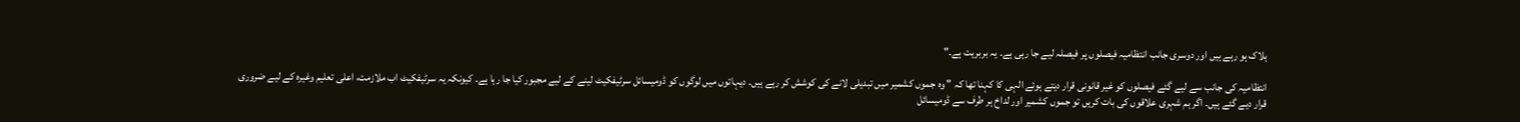ہلاک ہو رہے ہیں اور دوسری جانب انتظامیہ فیصلوں پر فیصلہ لیے جا رہی ہے۔ یہ بربریت ہے۔"

انتظامیہ کی جانب سے لیے گئے فیصلوں کو غیر قانونی قرار دیتے ہوئے الہی کا کہنا تھا کہ " وہ جموں کشمیر میں تبدیلی لانے کی کوشش کر رہے ہیں۔ دیہاتوں میں لوگوں کو ڈومیسائل سرٹیفکیٹ لینے کے لیے مجبور کیا جا رہا ہے۔ کیونکہ یہ سرٹیفکیٹ اب ملازمت، اعلی تعلیم وغیرہ کے لیے ضروری قرار دیے گئے ہیں۔ اگر ہم شہری علاقوں کی بات کریں تو جموں کشمیر اور لداخ ہر طرف سے ڈومیسائل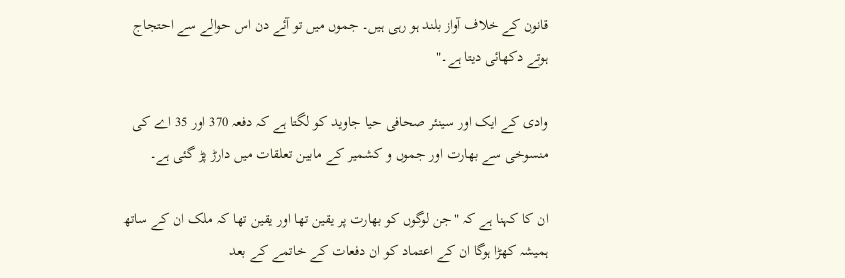قانون کے خلاف آواز بلند ہو رہی ہیں۔ جموں میں تو آئے دن اس حوالے سے احتجاج ہوتے دکھائی دیتا ہے۔"

وادی کے ایک اور سینئر صحافی حیا جاوید کو لگتا ہے کہ دفعہ 370 اور 35 اے کی منسوخی سے بھارت اور جموں و کشمیر کے مابین تعلقات میں دارڑ پڑ گئی ہے۔

ان کا کہنا ہے کہ "جن لوگوں کو بھارت پر یقین تھا اور یقین تھا کہ ملک ان کے ساتھ ہمیشہ کھڑا ہوگا ان کے اعتماد کو ان دفعات کے خاتمے کے بعد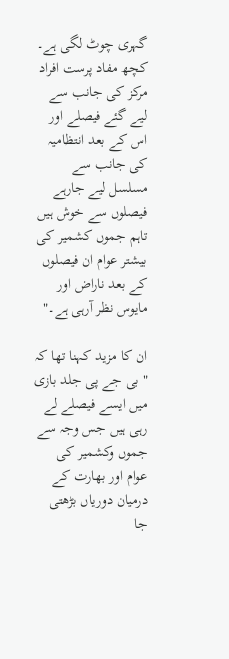گہری چوٹ لگی ہے۔ کچھ مفاد پرست افراد مرکز کی جانب سے لیے گئے فیصلے اور اس کے بعد انتظامیہ کی جانب سے مسلسل لیے جارہے فیصلوں سے خوش ہیں تاہم جموں کشمیر کی بیشتر عوام ان فیصلوں کے بعد ناراض اور مایوس نظر آرہی ہے۔"

ان کا مزید کہنا تھا کہ " بی جے پی جلد بازی میں ایسے فیصلے لے رہی ہیں جس وجہ سے جموں وکشمیر کی عوام اور بھارت کے درمیان دوریاں بڑھتی جا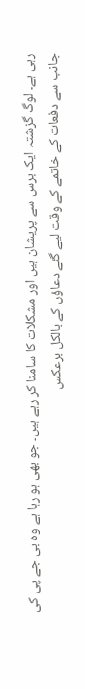رہی ہے۔ لوگ گزشتہ ایک برس سے پریشان ہیں اور مشکلات کا سامنا کر رہے ہیں۔ جو بھی ہو رہا ہے وہ بی جے پی کی جانب سے دفعات کے خاتمے کے وقت لیے گئے دعاؤں کے بالکل برعکس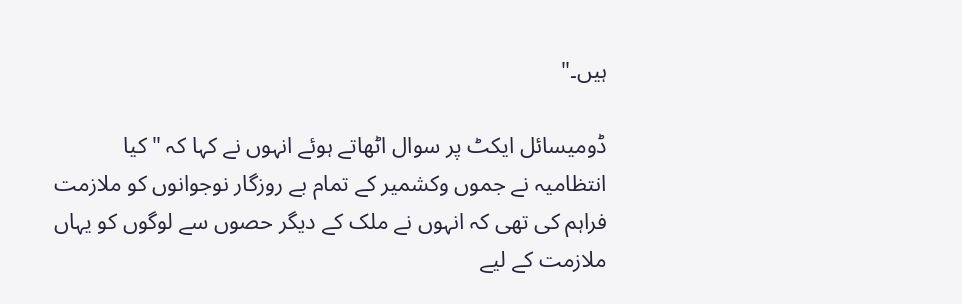ہیں۔"

ڈومیسائل ایکٹ پر سوال اٹھاتے ہوئے انہوں نے کہا کہ "کیا انتظامیہ نے جموں وکشمیر کے تمام بے روزگار نوجوانوں کو ملازمت فراہم کی تھی کہ انہوں نے ملک کے دیگر حصوں سے لوگوں کو یہاں ملازمت کے لیے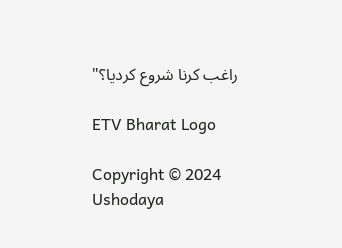راغب کرنا شروع کردیا؟"

ETV Bharat Logo

Copyright © 2024 Ushodaya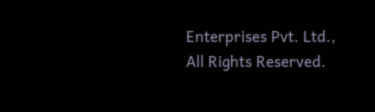Enterprises Pvt. Ltd., All Rights Reserved.